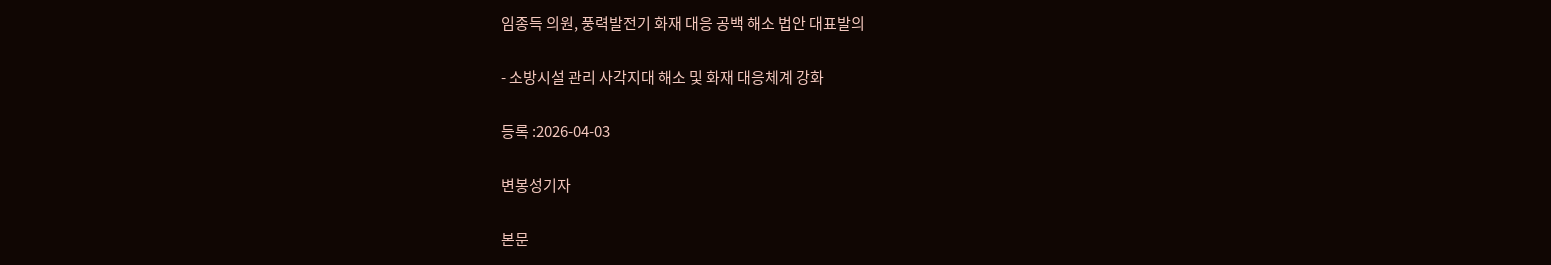임종득 의원, 풍력발전기 화재 대응 공백 해소 법안 대표발의

- 소방시설 관리 사각지대 해소 및 화재 대응체계 강화

등록 :2026-04-03

변봉성기자

본문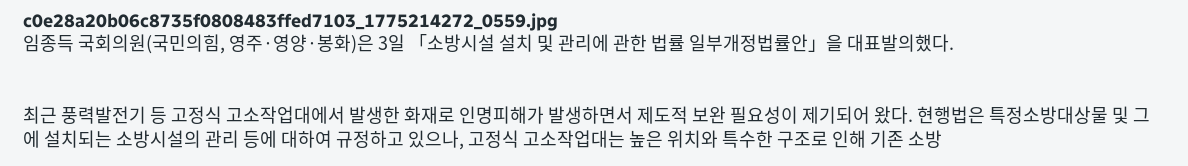c0e28a20b06c8735f0808483ffed7103_1775214272_0559.jpg
임종득 국회의원(국민의힘, 영주·영양·봉화)은 3일 「소방시설 설치 및 관리에 관한 법률 일부개정법률안」을 대표발의했다.


최근 풍력발전기 등 고정식 고소작업대에서 발생한 화재로 인명피해가 발생하면서 제도적 보완 필요성이 제기되어 왔다. 현행법은 특정소방대상물 및 그에 설치되는 소방시설의 관리 등에 대하여 규정하고 있으나, 고정식 고소작업대는 높은 위치와 특수한 구조로 인해 기존 소방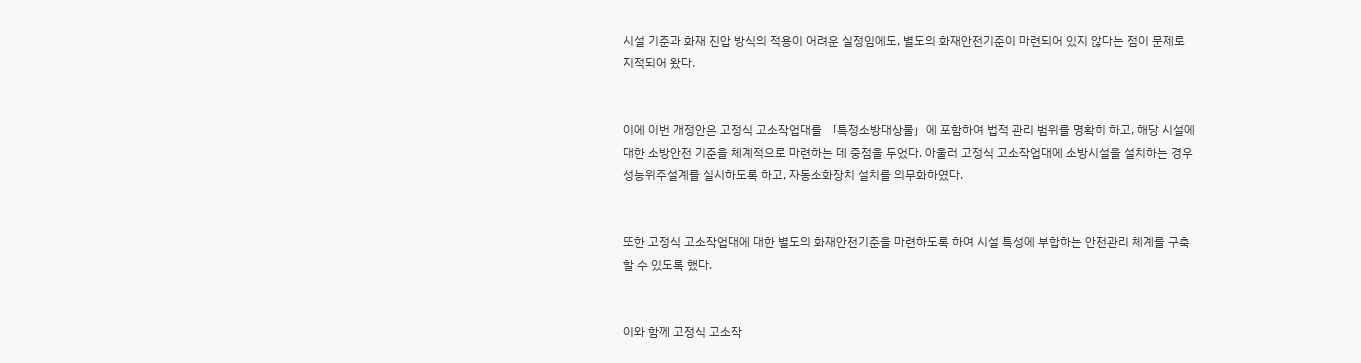시설 기준과 화재 진압 방식의 적용이 어려운 실정임에도, 별도의 화재안전기준이 마련되어 있지 않다는 점이 문제로 지적되어 왔다.


이에 이번 개정안은 고정식 고소작업대를 「특정소방대상물」에 포함하여 법적 관리 범위를 명확히 하고, 해당 시설에 대한 소방안전 기준을 체계적으로 마련하는 데 중점을 두었다. 아울러 고정식 고소작업대에 소방시설을 설치하는 경우 성능위주설계를 실시하도록 하고, 자동소화장치 설치를 의무화하였다.


또한 고정식 고소작업대에 대한 별도의 화재안전기준을 마련하도록 하여 시설 특성에 부합하는 안전관리 체계를 구축할 수 있도록 했다.


이와 함께 고정식 고소작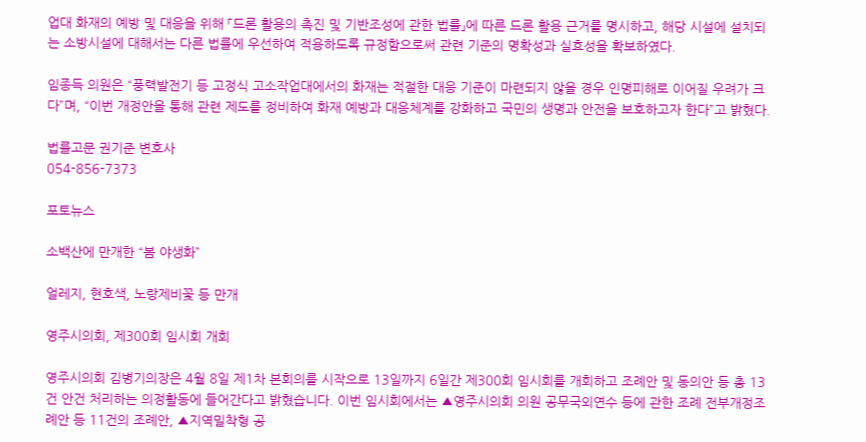업대 화재의 예방 및 대응을 위해 「드론 활용의 촉진 및 기반조성에 관한 법률」에 따른 드론 활용 근거를 명시하고, 해당 시설에 설치되는 소방시설에 대해서는 다른 법률에 우선하여 적용하도록 규정함으로써 관련 기준의 명확성과 실효성을 확보하였다.

임종득 의원은 “풍력발전기 등 고정식 고소작업대에서의 화재는 적절한 대응 기준이 마련되지 않을 경우 인명피해로 이어질 우려가 크다”며, “이번 개정안을 통해 관련 제도를 정비하여 화재 예방과 대응체계를 강화하고 국민의 생명과 안전을 보호하고자 한다”고 밝혔다.

법률고문 권기준 변호사
054-856-7373

포토뉴스

소백산에 만개한 “봄 야생화”

얼레지, 현호색, 노랑제비꽃 등 만개

영주시의회, 제300회 임시회 개회

영주시의회 김병기의장은 4월 8일 제1차 본회의를 시작으로 13일까지 6일간 제300회 임시회를 개회하고 조례안 및 동의안 등 총 13건 안건 처리하는 의정활동에 들어간다고 밝혔습니다. 이번 임시회에서는 ▲영주시의회 의원 공무국외연수 등에 관한 조례 전부개정조례안 등 11건의 조례안, ▲지역밀착형 공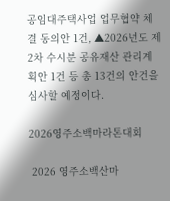공임대주택사업 업무협약 체결 동의안 1건, ▲2026년도 제2차 수시분 공유재산 관리계획안 1건 등 총 13건의 안건을 심사할 예정이다.

2026영주소백마라톤대회

 2026 영주소백산마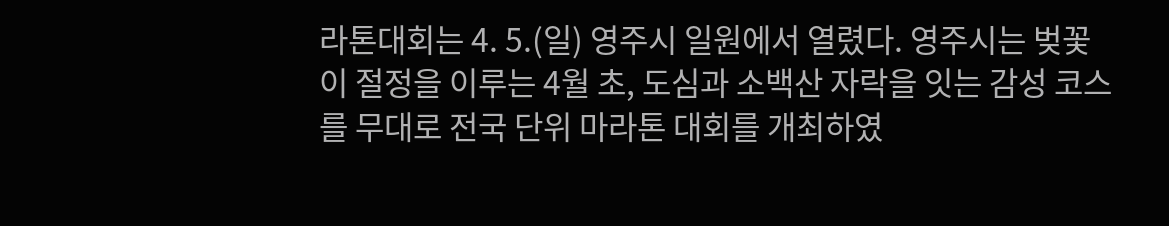라톤대회는 4. 5.(일) 영주시 일원에서 열렸다. 영주시는 벚꽃이 절정을 이루는 4월 초, 도심과 소백산 자락을 잇는 감성 코스를 무대로 전국 단위 마라톤 대회를 개최하였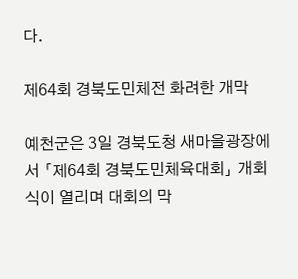다.

제64회 경북도민체전 화려한 개막

예천군은 3일 경북도청 새마을광장에서 「제64회 경북도민체육대회」 개회식이 열리며 대회의 막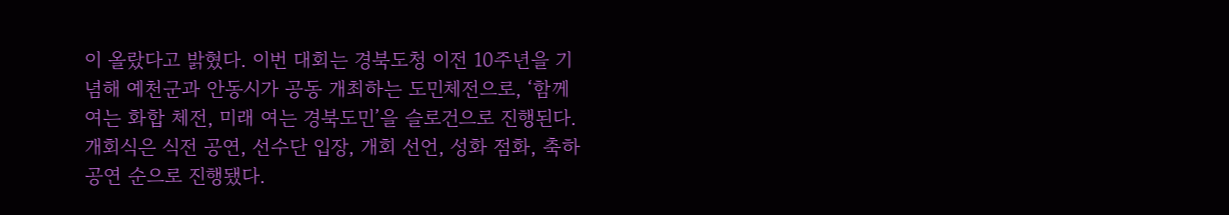이 올랐다고 밝혔다. 이번 대회는 경북도청 이전 10주년을 기념해 예천군과 안동시가 공동 개최하는 도민체전으로, ‘함께 여는 화합 체전, 미래 여는 경북도민’을 슬로건으로 진행된다. 개회식은 식전 공연, 선수단 입장, 개회 선언, 성화 점화, 축하 공연 순으로 진행됐다.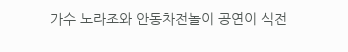가수 노라조와 안동차전놀이 공연이 식전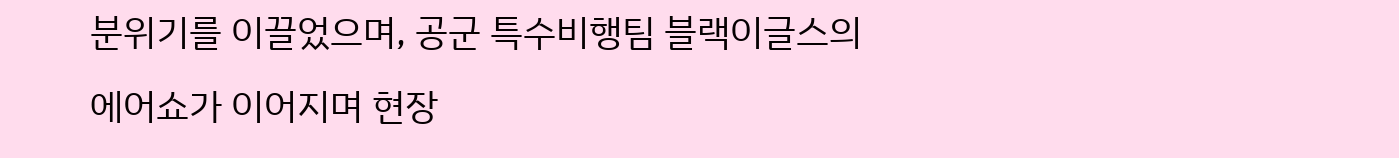분위기를 이끌었으며, 공군 특수비행팀 블랙이글스의 에어쇼가 이어지며 현장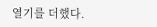열기를 더했다.